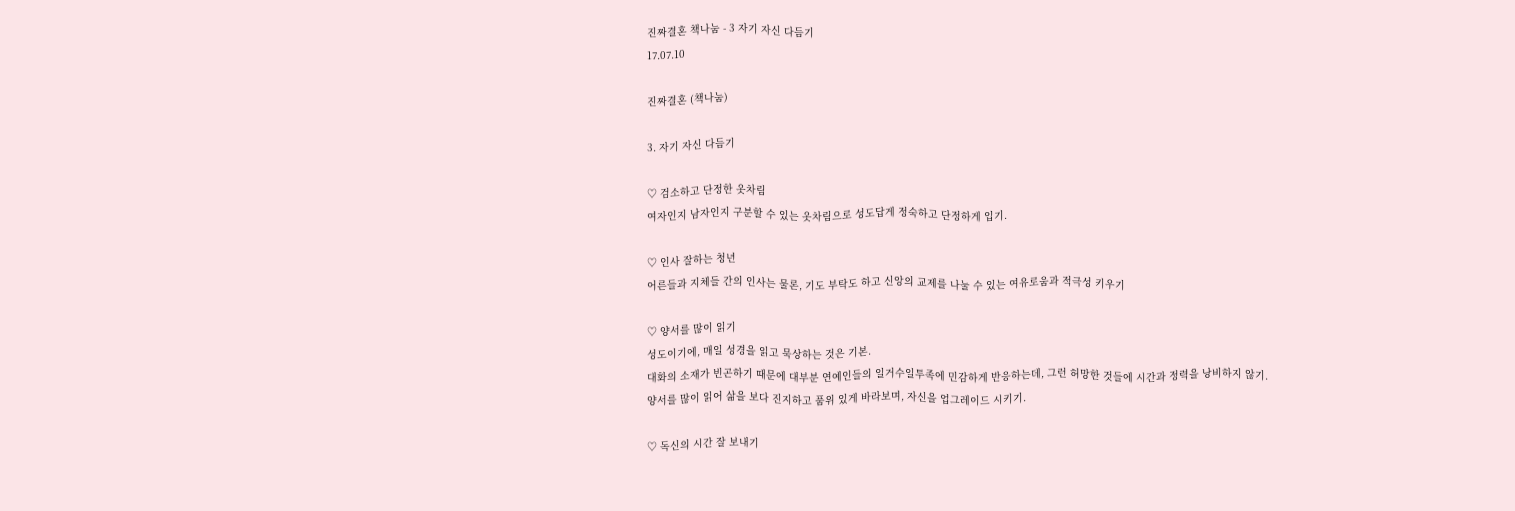진짜결혼 책나눔 - 3 자기 자신 다듬기
17.07.10

진짜결혼 (책나눔)

3. 자기 자신 다듬기

♡ 검소하고 단정한 옷차림
여자인지 남자인지 구분할 수 있는 옷차림으로 성도답게 정숙하고 단정하게 입기.

♡ 인사 잘하는 청년
어른들과 지체들 간의 인사는 물론, 기도 부탁도 하고 신앙의 교제를 나눌 수 있는 여유로움과 적극성 키우기

♡ 양서를 많이 읽기
성도이기에, 매일 성경을 읽고 묵상하는 것은 기본.
대화의 소재가 빈곤하기 때문에 대부분 연예인들의 일거수일투족에 민감하게 반응하는데, 그런 허망한 것들에 시간과 정력을 낭비하지 않기.
양서를 많이 읽어 삶을 보다 진지하고 품위 있게 바라보며, 자신을 업그레이드 시키기.

♡ 독신의 시간 잘 보내기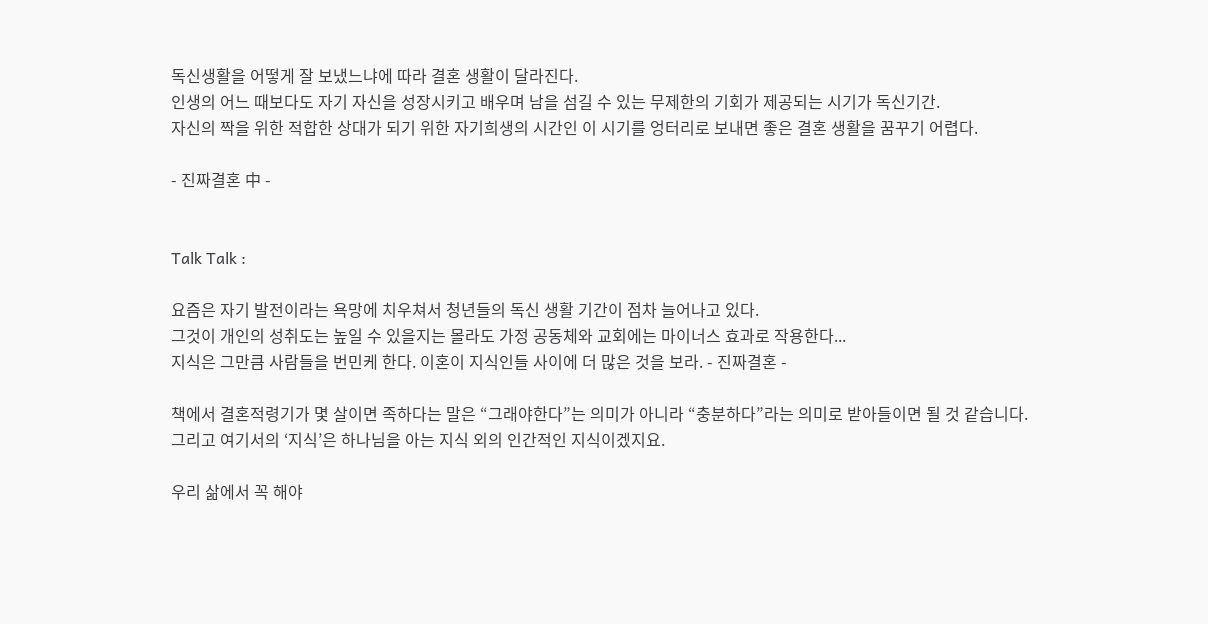독신생활을 어떻게 잘 보냈느냐에 따라 결혼 생활이 달라진다.
인생의 어느 때보다도 자기 자신을 성장시키고 배우며 남을 섬길 수 있는 무제한의 기회가 제공되는 시기가 독신기간.
자신의 짝을 위한 적합한 상대가 되기 위한 자기희생의 시간인 이 시기를 엉터리로 보내면 좋은 결혼 생활을 꿈꾸기 어렵다.

- 진짜결혼 中 -


Talk Talk :

요즘은 자기 발전이라는 욕망에 치우쳐서 청년들의 독신 생활 기간이 점차 늘어나고 있다.
그것이 개인의 성취도는 높일 수 있을지는 몰라도 가정 공동체와 교회에는 마이너스 효과로 작용한다...
지식은 그만큼 사람들을 번민케 한다. 이혼이 지식인들 사이에 더 많은 것을 보라. - 진짜결혼 -

책에서 결혼적령기가 몇 살이면 족하다는 말은 “그래야한다”는 의미가 아니라 “충분하다”라는 의미로 받아들이면 될 것 같습니다.
그리고 여기서의 ‘지식’은 하나님을 아는 지식 외의 인간적인 지식이겠지요.

우리 삶에서 꼭 해야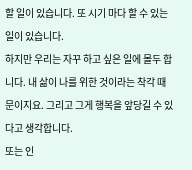할 일이 있습니다. 또 시기 마다 할 수 있는 일이 있습니다.
하지만 우리는 자꾸 하고 싶은 일에 몰두 합니다. 내 삶이 나를 위한 것이라는 착각 때문이지요. 그리고 그게 행복을 앞당길 수 있다고 생각합니다.
또는 인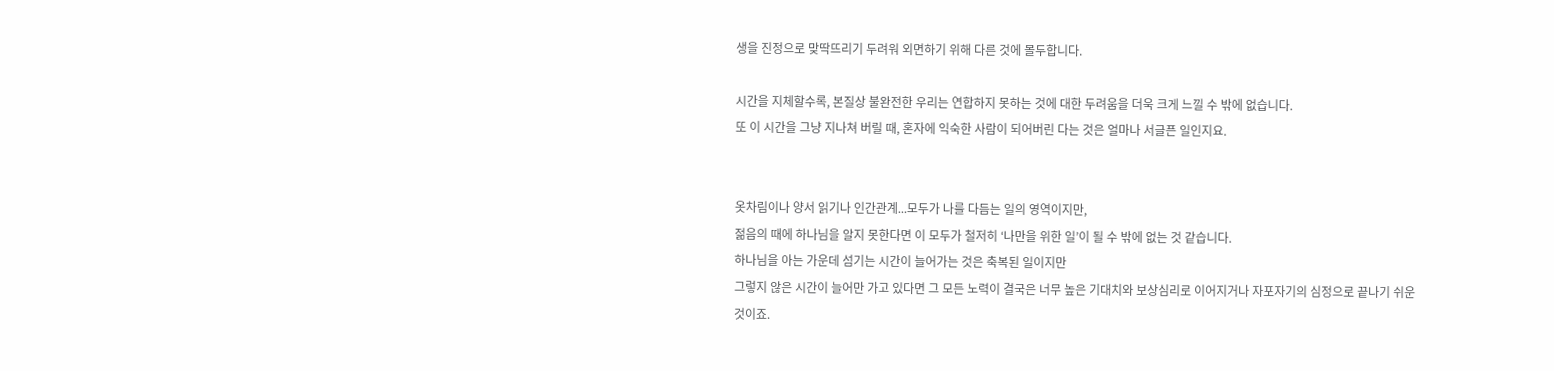생을 진정으로 맞딱뜨리기 두려워 외면하기 위해 다른 것에 몰두합니다.

시간을 지체할수록, 본질상 불완전한 우리는 연합하지 못하는 것에 대한 두려움을 더욱 크게 느낄 수 밖에 없습니다.
또 이 시간을 그냥 지나쳐 버릴 때, 혼자에 익숙한 사람이 되어버린 다는 것은 얼마나 서글픈 일인지요.


옷차림이나 양서 읽기나 인간관계...모두가 나를 다듬는 일의 영역이지만,
젊음의 때에 하나님을 알지 못한다면 이 모두가 철저히 ‘나만을 위한 일’이 될 수 밖에 없는 것 같습니다.
하나님을 아는 가운데 섬기는 시간이 늘어가는 것은 축복된 일이지만
그렇지 않은 시간이 늘어만 가고 있다면 그 모든 노력이 결국은 너무 높은 기대치와 보상심리로 이어지거나 자포자기의 심정으로 끝나기 쉬운 것이죠.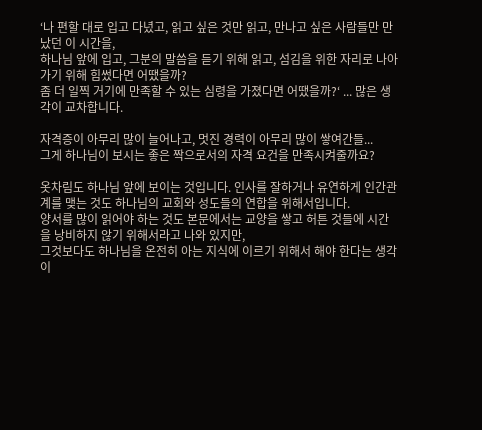‘나 편할 대로 입고 다녔고, 읽고 싶은 것만 읽고, 만나고 싶은 사람들만 만났던 이 시간을,
하나님 앞에 입고, 그분의 말씀을 듣기 위해 읽고, 섬김을 위한 자리로 나아가기 위해 힘썼다면 어땠을까?
좀 더 일찍 거기에 만족할 수 있는 심령을 가졌다면 어땠을까?‘ ... 많은 생각이 교차합니다.

자격증이 아무리 많이 늘어나고, 멋진 경력이 아무리 많이 쌓여간들...
그게 하나님이 보시는 좋은 짝으로서의 자격 요건을 만족시켜줄까요?

옷차림도 하나님 앞에 보이는 것입니다. 인사를 잘하거나 유연하게 인간관계를 맺는 것도 하나님의 교회와 성도들의 연합을 위해서입니다.
양서를 많이 읽어야 하는 것도 본문에서는 교양을 쌓고 허튼 것들에 시간을 낭비하지 않기 위해서라고 나와 있지만,
그것보다도 하나님을 온전히 아는 지식에 이르기 위해서 해야 한다는 생각이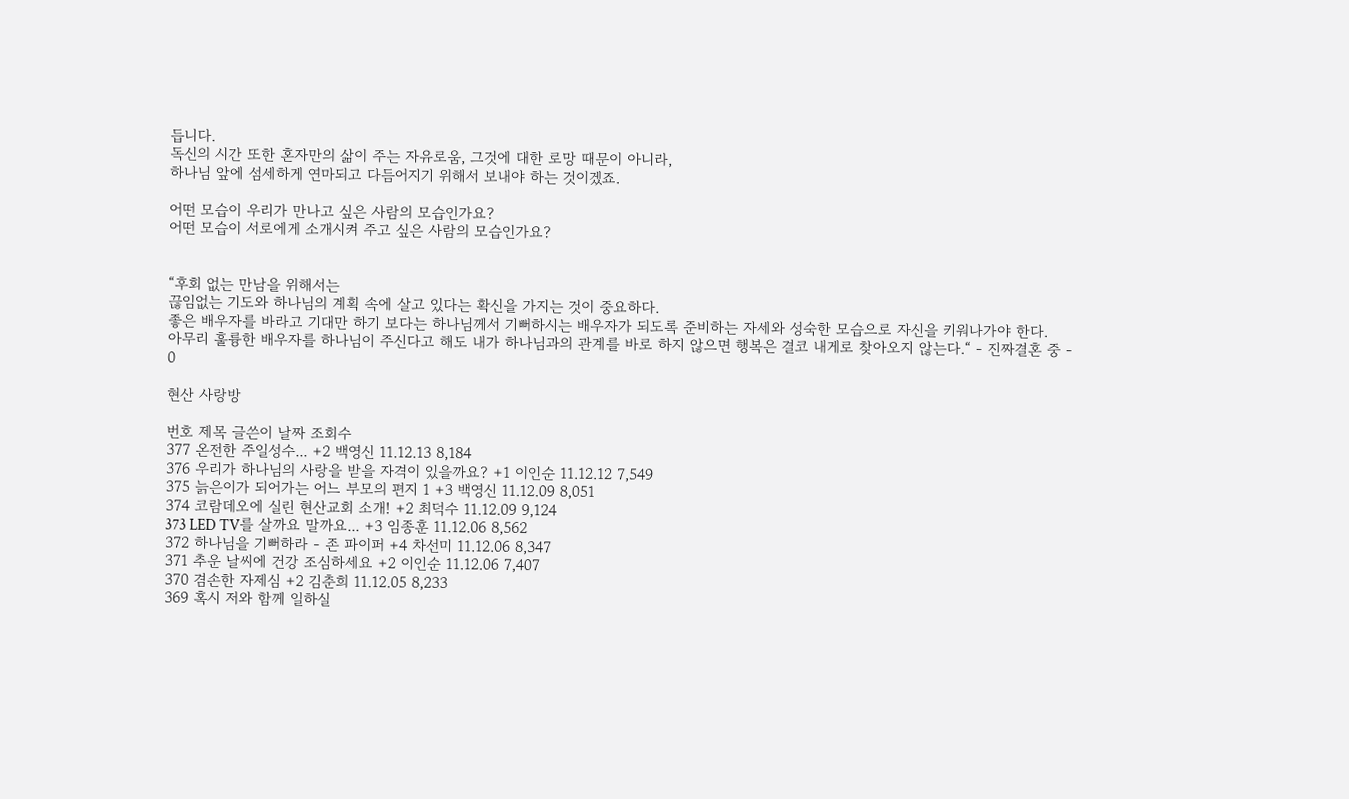듭니다.
독신의 시간 또한 혼자만의 삶이 주는 자유로움, 그것에 대한 로망 때문이 아니라,
하나님 앞에 섬세하게 연마되고 다듬어지기 위해서 보내야 하는 것이겠죠.

어떤 모습이 우리가 만나고 싶은 사람의 모습인가요?
어떤 모습이 서로에게 소개시켜 주고 싶은 사람의 모습인가요?


“후회 없는 만남을 위해서는
끊임없는 기도와 하나님의 계획 속에 살고 있다는 확신을 가지는 것이 중요하다.
좋은 배우자를 바라고 기대만 하기 보다는 하나님께서 기뻐하시는 배우자가 되도록 준비하는 자세와 성숙한 모습으로 자신을 키워나가야 한다.
아무리 훌륭한 배우자를 하나님이 주신다고 해도 내가 하나님과의 관계를 바로 하지 않으면 행복은 결코 내게로 찾아오지 않는다.“ - 진짜결혼 중 -
0

현산 사랑방

번호 제목 글쓴이 날짜 조회수
377 온전한 주일성수... +2 백영신 11.12.13 8,184
376 우리가 하나님의 사랑을 받을 자격이 있을까요? +1 이인순 11.12.12 7,549
375 늙은이가 되어가는 어느 부모의 편지 1 +3 백영신 11.12.09 8,051
374 코람데오에 실린 현산교회 소개! +2 최덕수 11.12.09 9,124
373 LED TV를 살까요 말까요... +3 임종훈 11.12.06 8,562
372 하나님을 기뻐하라 - 존 파이퍼 +4 차선미 11.12.06 8,347
371 추운 날씨에 건강 조심하세요 +2 이인순 11.12.06 7,407
370 겸손한 자제심 +2 김춘희 11.12.05 8,233
369 혹시 저와 함께 일하실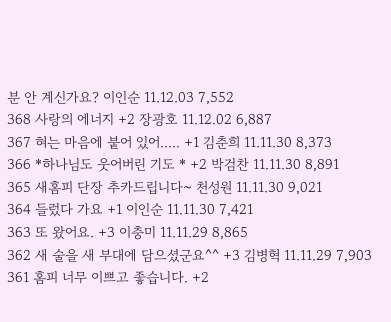분 안 계신가요? 이인순 11.12.03 7,552
368 사랑의 에너지 +2 장광호 11.12.02 6,887
367 혀는 마음에 붙어 있어..... +1 김춘희 11.11.30 8,373
366 *하나님도 웃어버린 기도 * +2 박검찬 11.11.30 8,891
365 새홈피 단장 추카드립니다~ 천성원 11.11.30 9,021
364 들렀다 가요 +1 이인순 11.11.30 7,421
363 또 왔어요. +3 이충미 11.11.29 8,865
362 새 술을 새 부대에 담으셨군요^^ +3 김병혁 11.11.29 7,903
361 홈피 너무 이쁘고 좋습니다. +2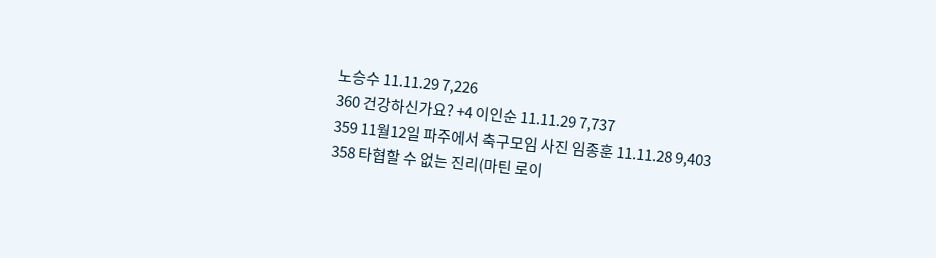노승수 11.11.29 7,226
360 건강하신가요? +4 이인순 11.11.29 7,737
359 11월12일 파주에서 축구모임 사진 임종훈 11.11.28 9,403
358 타협할 수 없는 진리(마틴 로이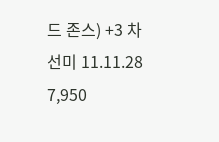드 존스) +3 차선미 11.11.28 7,950